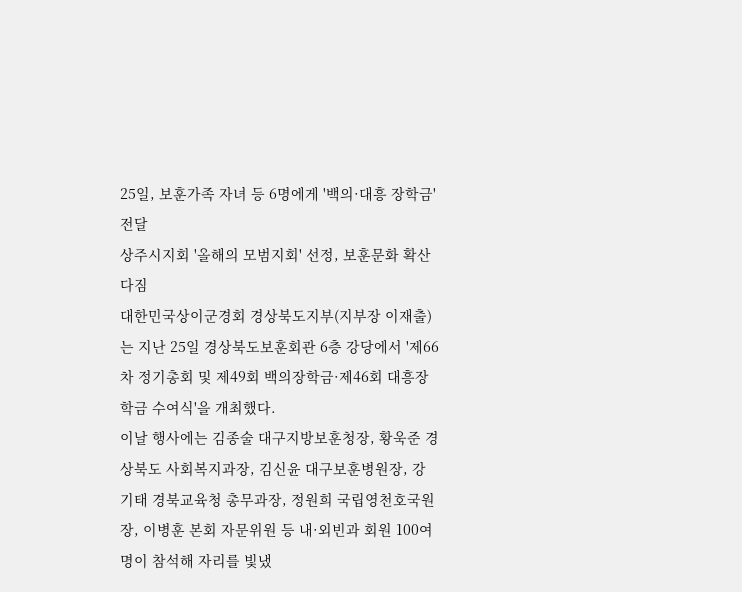25일, 보훈가족 자녀 등 6명에게 '백의·대흥 장학금' 전달
상주시지회 '올해의 모범지회' 선정, 보훈문화 확산 다짐
대한민국상이군경회 경상북도지부(지부장 이재출)는 지난 25일 경상북도보훈회관 6층 강당에서 '제66차 정기총회 및 제49회 백의장학금·제46회 대흥장학금 수여식'을 개최했다.
이날 행사에는 김종술 대구지방보훈청장, 황욱준 경상북도 사회복지과장, 김신윤 대구보훈병원장, 강기태 경북교육청 총무과장, 정원희 국립영천호국원장, 이병훈 본회 자문위원 등 내·외빈과 회원 100여 명이 참석해 자리를 빛냈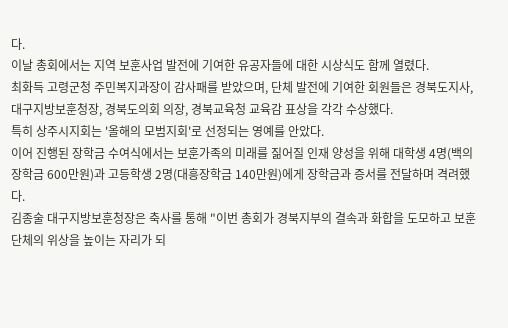다.
이날 총회에서는 지역 보훈사업 발전에 기여한 유공자들에 대한 시상식도 함께 열렸다.
최화득 고령군청 주민복지과장이 감사패를 받았으며, 단체 발전에 기여한 회원들은 경북도지사, 대구지방보훈청장, 경북도의회 의장, 경북교육청 교육감 표상을 각각 수상했다.
특히 상주시지회는 '올해의 모범지회'로 선정되는 영예를 안았다.
이어 진행된 장학금 수여식에서는 보훈가족의 미래를 짊어질 인재 양성을 위해 대학생 4명(백의장학금 600만원)과 고등학생 2명(대흥장학금 140만원)에게 장학금과 증서를 전달하며 격려했다.
김종술 대구지방보훈청장은 축사를 통해 "이번 총회가 경북지부의 결속과 화합을 도모하고 보훈단체의 위상을 높이는 자리가 되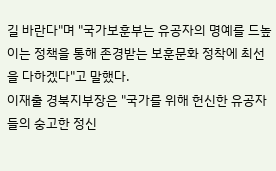길 바란다"며 "국가보훈부는 유공자의 명예를 드높이는 정책을 통해 존경받는 보훈문화 정착에 최선을 다하겠다"고 말했다.
이재출 경북지부장은 "국가를 위해 헌신한 유공자들의 숭고한 정신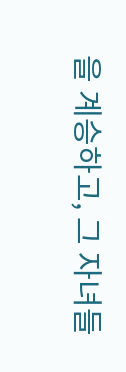을 계승하고, 그 자녀들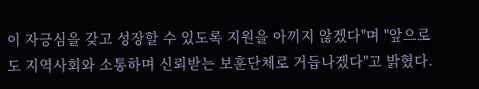이 자긍심을 갖고 성장할 수 있도록 지원을 아끼지 않겠다"며 "앞으로도 지역사회와 소통하며 신뢰받는 보훈단체로 거듭나겠다"고 밝혔다.